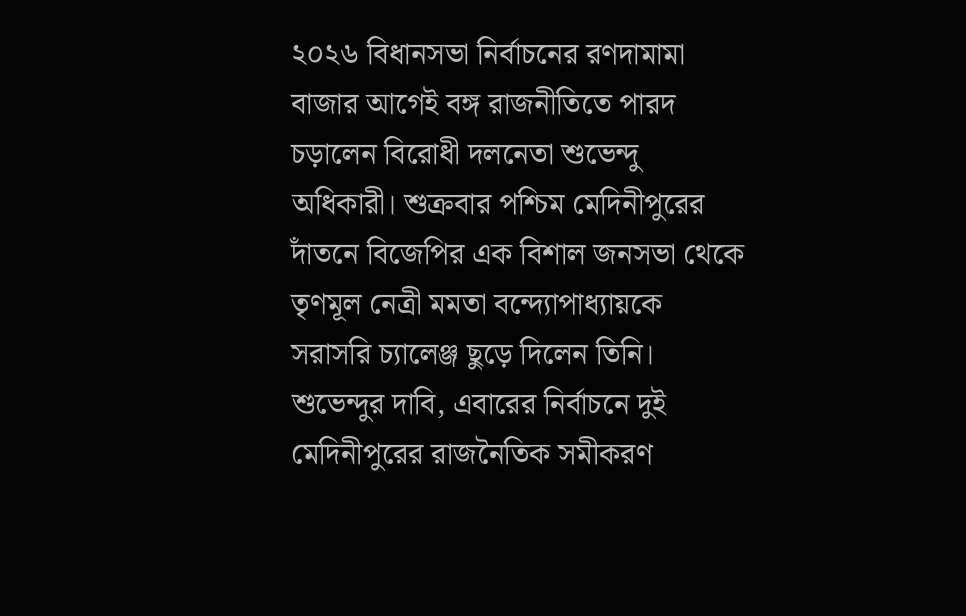২০২৬ বিধানসভা নির্বাচনের রণদামামা বাজার আগেই বঙ্গ রাজনীতিতে পারদ চড়ালেন বিরোধী দলনেতা শুভেন্দু অধিকারী। শুক্রবার পশ্চিম মেদিনীপুরের দাঁতনে বিজেপির এক বিশাল জনসভা থেকে তৃণমূল নেত্রী মমতা বন্দ্যোপাধ্যায়কে সরাসরি চ্যালেঞ্জ ছুড়ে দিলেন তিনি। শুভেন্দুর দাবি, এবারের নির্বাচনে দুই মেদিনীপুরের রাজনৈতিক সমীকরণ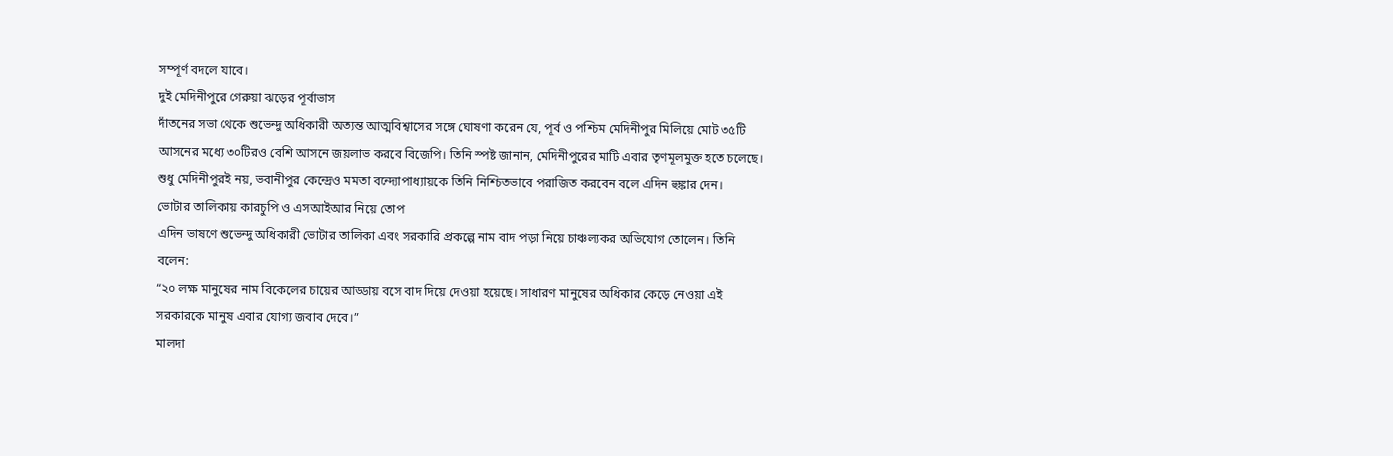সম্পূর্ণ বদলে যাবে।
দুই মেদিনীপুরে গেরুয়া ঝড়ের পূর্বাভাস
দাঁতনের সভা থেকে শুভেন্দু অধিকারী অত্যন্ত আত্মবিশ্বাসের সঙ্গে ঘোষণা করেন যে, পূর্ব ও পশ্চিম মেদিনীপুর মিলিয়ে মোট ৩৫টি আসনের মধ্যে ৩০টিরও বেশি আসনে জয়লাভ করবে বিজেপি। তিনি স্পষ্ট জানান, মেদিনীপুরের মাটি এবার তৃণমূলমুক্ত হতে চলেছে। শুধু মেদিনীপুরই নয়, ভবানীপুর কেন্দ্রেও মমতা বন্দ্যোপাধ্যায়কে তিনি নিশ্চিতভাবে পরাজিত করবেন বলে এদিন হুঙ্কার দেন।
ভোটার তালিকায় কারচুপি ও এসআইআর নিয়ে তোপ
এদিন ভাষণে শুভেন্দু অধিকারী ভোটার তালিকা এবং সরকারি প্রকল্পে নাম বাদ পড়া নিয়ে চাঞ্চল্যকর অভিযোগ তোলেন। তিনি বলেন:
“২০ লক্ষ মানুষের নাম বিকেলের চায়ের আড্ডায় বসে বাদ দিয়ে দেওয়া হয়েছে। সাধারণ মানুষের অধিকার কেড়ে নেওয়া এই সরকারকে মানুষ এবার যোগ্য জবাব দেবে।”
মালদা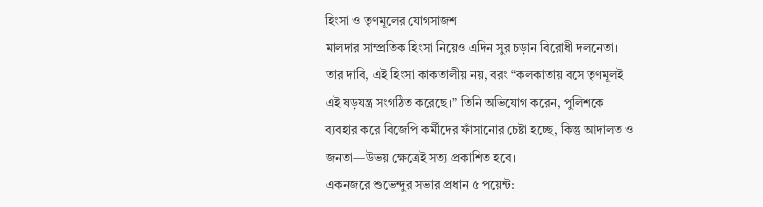হিংসা ও তৃণমূলের যোগসাজশ
মালদার সাম্প্রতিক হিংসা নিয়েও এদিন সুর চড়ান বিরোধী দলনেতা। তার দাবি, এই হিংসা কাকতালীয় নয়, বরং “কলকাতায় বসে তৃণমূলই এই ষড়যন্ত্র সংগঠিত করেছে।” তিনি অভিযোগ করেন, পুলিশকে ব্যবহার করে বিজেপি কর্মীদের ফাঁসানোর চেষ্টা হচ্ছে, কিন্তু আদালত ও জনতা—উভয় ক্ষেত্রেই সত্য প্রকাশিত হবে।
একনজরে শুভেন্দুর সভার প্রধান ৫ পয়েন্ট: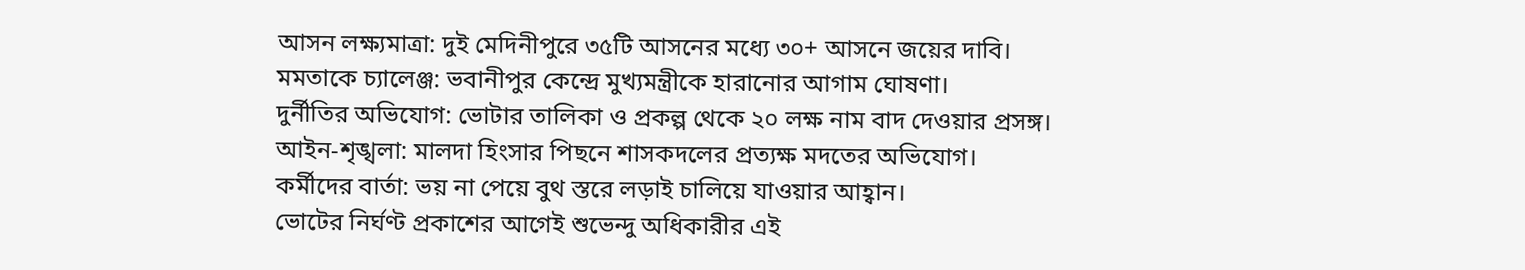আসন লক্ষ্যমাত্রা: দুই মেদিনীপুরে ৩৫টি আসনের মধ্যে ৩০+ আসনে জয়ের দাবি।
মমতাকে চ্যালেঞ্জ: ভবানীপুর কেন্দ্রে মুখ্যমন্ত্রীকে হারানোর আগাম ঘোষণা।
দুর্নীতির অভিযোগ: ভোটার তালিকা ও প্রকল্প থেকে ২০ লক্ষ নাম বাদ দেওয়ার প্রসঙ্গ।
আইন-শৃঙ্খলা: মালদা হিংসার পিছনে শাসকদলের প্রত্যক্ষ মদতের অভিযোগ।
কর্মীদের বার্তা: ভয় না পেয়ে বুথ স্তরে লড়াই চালিয়ে যাওয়ার আহ্বান।
ভোটের নির্ঘণ্ট প্রকাশের আগেই শুভেন্দু অধিকারীর এই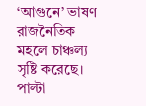‘আগুনে’ ভাষণ রাজনৈতিক মহলে চাঞ্চল্য সৃষ্টি করেছে। পাল্টা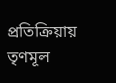প্রতিক্রিয়ায় তৃণমূল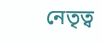নেতৃত্ব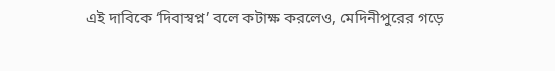এই দাবিকে ‘দিবাস্বপ্ন’ বলে কটাক্ষ করলেও, মেদিনীপুরের গড়ে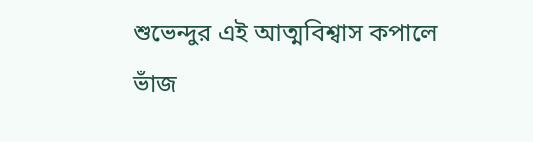শুভেন্দুর এই আত্মবিশ্বাস কপালে ভাঁজ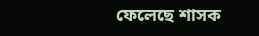ফেলেছে শাসক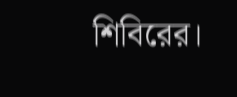শিবিরের।